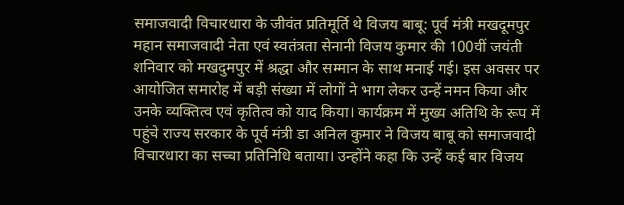समाजवादी विचारधारा के जीवंत प्रतिमूर्ति थे विजय बाबू: पूर्व मंत्री मखदूमपुर महान समाजवादी नेता एवं स्वतंत्रता सेनानी विजय कुमार की 100वीं जयंती शनिवार को मखदुमपुर में श्रद्धा और सम्मान के साथ मनाई गई। इस अवसर पर आयोजित समारोह में बड़ी संख्या में लोगों ने भाग लेकर उन्हें नमन किया और उनके व्यक्तित्व एवं कृतित्व को याद किया। कार्यक्रम में मुख्य अतिथि के रूप में पहुंचे राज्य सरकार के पूर्व मंत्री डा अनिल कुमार ने विजय बाबू को समाजवादी विचारधारा का सच्चा प्रतिनिधि बताया। उन्होंने कहा कि उन्हें कई बार विजय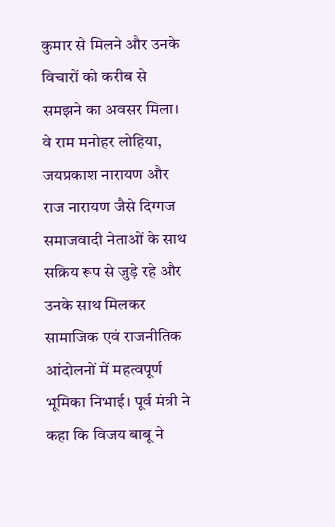कुमार से मिलने और उनके विचारों को करीब से समझने का अवसर मिला। वे राम मनोहर लोहिया, जयप्रकाश नारायण और राज नारायण जैसे दिग्गज समाजवादी नेताओं के साथ सक्रिय रूप से जुड़े रहे और उनके साथ मिलकर सामाजिक एवं राजनीतिक आंदोलनों में महत्वपूर्ण भूमिका निभाई। पूर्व मंत्री ने कहा कि विजय बाबू ने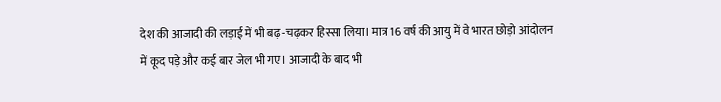देश की आजादी की लड़ाई में भी बढ़-चढ़कर हिस्सा लिया। मात्र 16 वर्ष की आयु में वे भारत छोड़ो आंदोलन में कूद पड़े और कई बार जेल भी गए। आजादी के बाद भी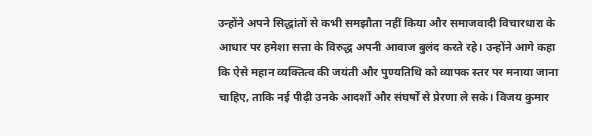उन्होंने अपने सिद्धांतों से कभी समझौता नहीं किया और समाजवादी विचारधारा के आधार पर हमेशा सत्ता के विरुद्ध अपनी आवाज बुलंद करते रहे। उन्होंने आगे कहा कि ऐसे महान व्यक्तित्व की जयंती और पुण्यतिथि को व्यापक स्तर पर मनाया जाना चाहिए, ताकि नई पीढ़ी उनके आदर्शों और संघर्षों से प्रेरणा ले सके। विजय कुमार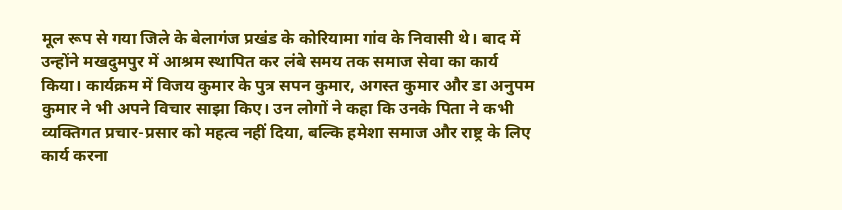मूल रूप से गया जिले के बेलागंज प्रखंड के कोरियामा गांव के निवासी थे। बाद में उन्होंने मखदुमपुर में आश्रम स्थापित कर लंबे समय तक समाज सेवा का कार्य किया। कार्यक्रम में विजय कुमार के पुत्र सपन कुमार, अगस्त कुमार और डा अनुपम कुमार ने भी अपने विचार साझा किए। उन लोगों ने कहा कि उनके पिता ने कभी व्यक्तिगत प्रचार-प्रसार को महत्व नहीं दिया, बल्कि हमेशा समाज और राष्ट्र के लिए कार्य करना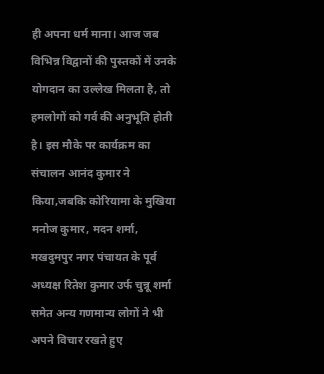ही अपना धर्म माना। आज जब विभिन्न विद्वानों की पुस्तकों में उनके योगदान का उल्लेख मिलता है, तो हमलोगों को गर्व की अनुभूति होती है। इस मौके पर कार्यक्रम का संचालन आनंद कुमार ने किया,जबकि कोरियामा के मुखिया मनोज कुमार, मदन शर्मा, मखदुमपुर नगर पंचायत के पूर्व अध्यक्ष रितेश कुमार उर्फ चुन्नू शर्मा समेत अन्य गणमान्य लोगों ने भी अपने विचार रखते हुए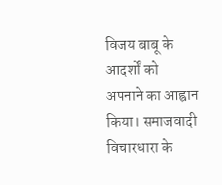विजय बाबू के आदर्शों को अपनाने का आह्वान किया। समाजवादी विचारधारा के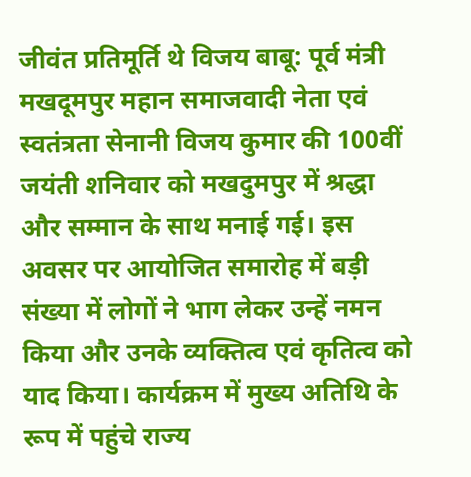जीवंत प्रतिमूर्ति थे विजय बाबू: पूर्व मंत्री मखदूमपुर महान समाजवादी नेता एवं स्वतंत्रता सेनानी विजय कुमार की 100वीं जयंती शनिवार को मखदुमपुर में श्रद्धा और सम्मान के साथ मनाई गई। इस अवसर पर आयोजित समारोह में बड़ी संख्या में लोगों ने भाग लेकर उन्हें नमन किया और उनके व्यक्तित्व एवं कृतित्व को याद किया। कार्यक्रम में मुख्य अतिथि के रूप में पहुंचे राज्य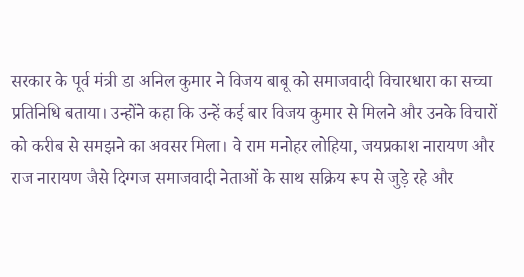सरकार के पूर्व मंत्री डा अनिल कुमार ने विजय बाबू को समाजवादी विचारधारा का सच्चा प्रतिनिधि बताया। उन्होंने कहा कि उन्हें कई बार विजय कुमार से मिलने और उनके विचारों को करीब से समझने का अवसर मिला। वे राम मनोहर लोहिया, जयप्रकाश नारायण और राज नारायण जैसे दिग्गज समाजवादी नेताओं के साथ सक्रिय रूप से जुड़े रहे और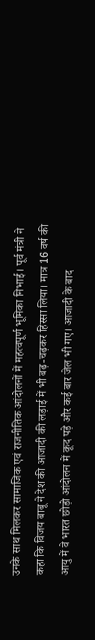उनके साथ मिलकर सामाजिक एवं राजनीतिक आंदोलनों में महत्वपूर्ण भूमिका निभाई। पूर्व मंत्री ने कहा कि विजय बाबू ने देश की आजादी की लड़ाई में भी बढ़-चढ़कर हिस्सा लिया। मात्र 16 वर्ष की आयु में वे भारत छोड़ो आंदोलन में कूद पड़े और कई बार जेल भी गए। आजादी के बाद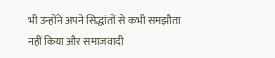भी उन्होंने अपने सिद्धांतों से कभी समझौता नहीं किया और समाजवादी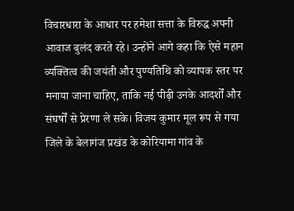विचारधारा के आधार पर हमेशा सत्ता के विरुद्ध अपनी आवाज बुलंद करते रहे। उन्होंने आगे कहा कि ऐसे महान व्यक्तित्व की जयंती और पुण्यतिथि को व्यापक स्तर पर मनाया जाना चाहिए, ताकि नई पीढ़ी उनके आदर्शों और संघर्षों से प्रेरणा ले सके। विजय कुमार मूल रूप से गया जिले के बेलागंज प्रखंड के कोरियामा गांव के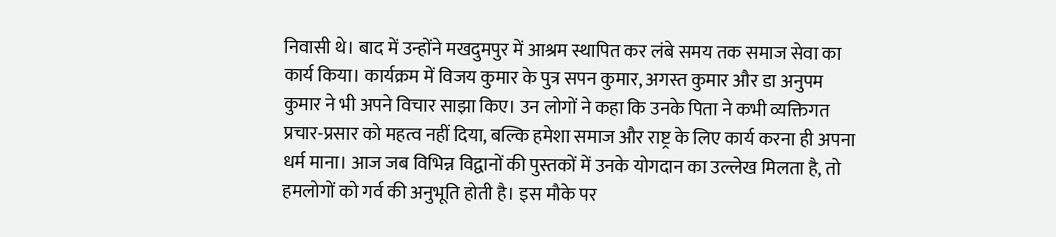निवासी थे। बाद में उन्होंने मखदुमपुर में आश्रम स्थापित कर लंबे समय तक समाज सेवा का कार्य किया। कार्यक्रम में विजय कुमार के पुत्र सपन कुमार, अगस्त कुमार और डा अनुपम कुमार ने भी अपने विचार साझा किए। उन लोगों ने कहा कि उनके पिता ने कभी व्यक्तिगत प्रचार-प्रसार को महत्व नहीं दिया, बल्कि हमेशा समाज और राष्ट्र के लिए कार्य करना ही अपना धर्म माना। आज जब विभिन्न विद्वानों की पुस्तकों में उनके योगदान का उल्लेख मिलता है, तो हमलोगों को गर्व की अनुभूति होती है। इस मौके पर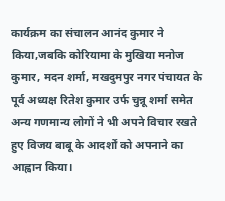कार्यक्रम का संचालन आनंद कुमार ने किया,जबकि कोरियामा के मुखिया मनोज कुमार, मदन शर्मा, मखदुमपुर नगर पंचायत के पूर्व अध्यक्ष रितेश कुमार उर्फ चुन्नू शर्मा समेत अन्य गणमान्य लोगों ने भी अपने विचार रखते हुए विजय बाबू के आदर्शों को अपनाने का आह्वान किया।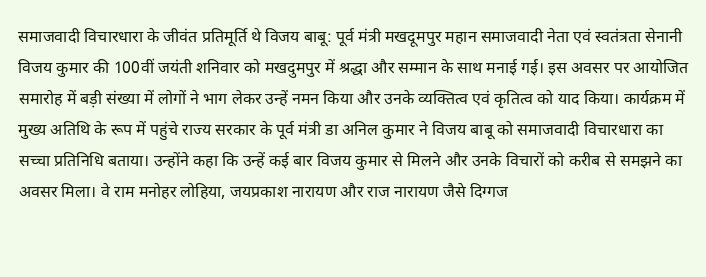समाजवादी विचारधारा के जीवंत प्रतिमूर्ति थे विजय बाबू: पूर्व मंत्री मखदूमपुर महान समाजवादी नेता एवं स्वतंत्रता सेनानी विजय कुमार की 100वीं जयंती शनिवार को मखदुमपुर में श्रद्धा और सम्मान के साथ मनाई गई। इस अवसर पर आयोजित समारोह में बड़ी संख्या में लोगों ने भाग लेकर उन्हें नमन किया और उनके व्यक्तित्व एवं कृतित्व को याद किया। कार्यक्रम में मुख्य अतिथि के रूप में पहुंचे राज्य सरकार के पूर्व मंत्री डा अनिल कुमार ने विजय बाबू को समाजवादी विचारधारा का सच्चा प्रतिनिधि बताया। उन्होंने कहा कि उन्हें कई बार विजय कुमार से मिलने और उनके विचारों को करीब से समझने का अवसर मिला। वे राम मनोहर लोहिया, जयप्रकाश नारायण और राज नारायण जैसे दिग्गज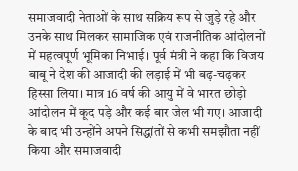समाजवादी नेताओं के साथ सक्रिय रूप से जुड़े रहे और उनके साथ मिलकर सामाजिक एवं राजनीतिक आंदोलनों में महत्वपूर्ण भूमिका निभाई। पूर्व मंत्री ने कहा कि विजय बाबू ने देश की आजादी की लड़ाई में भी बढ़-चढ़कर हिस्सा लिया। मात्र 16 वर्ष की आयु में वे भारत छोड़ो आंदोलन में कूद पड़े और कई बार जेल भी गए। आजादी के बाद भी उन्होंने अपने सिद्धांतों से कभी समझौता नहीं किया और समाजवादी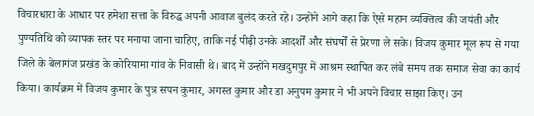विचारधारा के आधार पर हमेशा सत्ता के विरुद्ध अपनी आवाज बुलंद करते रहे। उन्होंने आगे कहा कि ऐसे महान व्यक्तित्व की जयंती और पुण्यतिथि को व्यापक स्तर पर मनाया जाना चाहिए, ताकि नई पीढ़ी उनके आदर्शों और संघर्षों से प्रेरणा ले सके। विजय कुमार मूल रूप से गया जिले के बेलागंज प्रखंड के कोरियामा गांव के निवासी थे। बाद में उन्होंने मखदुमपुर में आश्रम स्थापित कर लंबे समय तक समाज सेवा का कार्य किया। कार्यक्रम में विजय कुमार के पुत्र सपन कुमार, अगस्त कुमार और डा अनुपम कुमार ने भी अपने विचार साझा किए। उन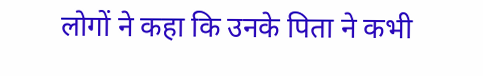लोगों ने कहा कि उनके पिता ने कभी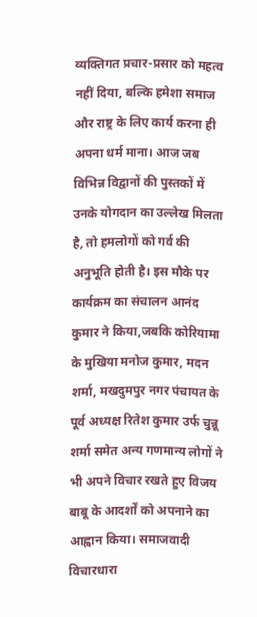व्यक्तिगत प्रचार-प्रसार को महत्व नहीं दिया, बल्कि हमेशा समाज और राष्ट्र के लिए कार्य करना ही अपना धर्म माना। आज जब विभिन्न विद्वानों की पुस्तकों में उनके योगदान का उल्लेख मिलता है, तो हमलोगों को गर्व की अनुभूति होती है। इस मौके पर कार्यक्रम का संचालन आनंद कुमार ने किया,जबकि कोरियामा के मुखिया मनोज कुमार, मदन शर्मा, मखदुमपुर नगर पंचायत के पूर्व अध्यक्ष रितेश कुमार उर्फ चुन्नू शर्मा समेत अन्य गणमान्य लोगों ने भी अपने विचार रखते हुए विजय बाबू के आदर्शों को अपनाने का आह्वान किया। समाजवादी विचारधारा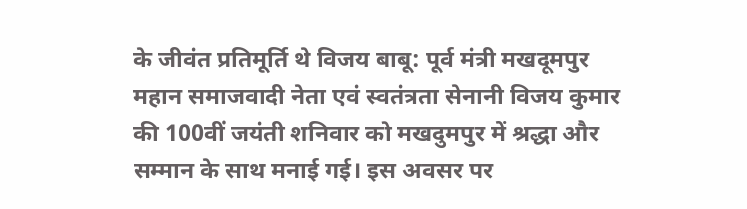के जीवंत प्रतिमूर्ति थे विजय बाबू: पूर्व मंत्री मखदूमपुर महान समाजवादी नेता एवं स्वतंत्रता सेनानी विजय कुमार की 100वीं जयंती शनिवार को मखदुमपुर में श्रद्धा और सम्मान के साथ मनाई गई। इस अवसर पर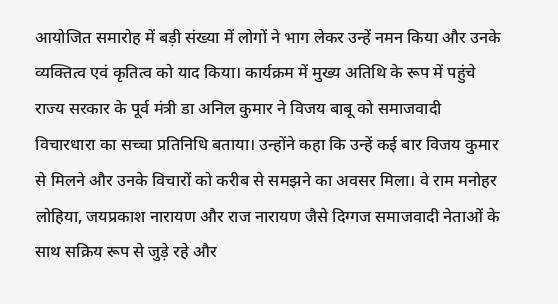आयोजित समारोह में बड़ी संख्या में लोगों ने भाग लेकर उन्हें नमन किया और उनके व्यक्तित्व एवं कृतित्व को याद किया। कार्यक्रम में मुख्य अतिथि के रूप में पहुंचे राज्य सरकार के पूर्व मंत्री डा अनिल कुमार ने विजय बाबू को समाजवादी विचारधारा का सच्चा प्रतिनिधि बताया। उन्होंने कहा कि उन्हें कई बार विजय कुमार से मिलने और उनके विचारों को करीब से समझने का अवसर मिला। वे राम मनोहर लोहिया, जयप्रकाश नारायण और राज नारायण जैसे दिग्गज समाजवादी नेताओं के साथ सक्रिय रूप से जुड़े रहे और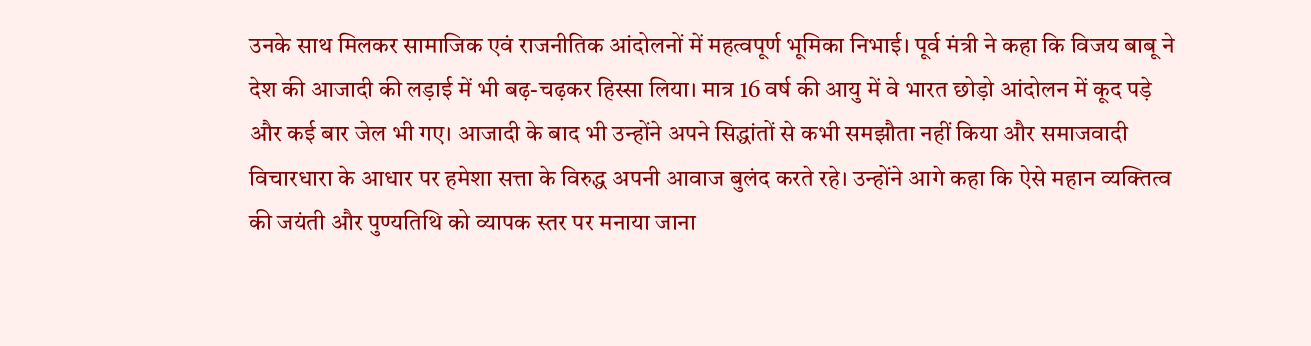उनके साथ मिलकर सामाजिक एवं राजनीतिक आंदोलनों में महत्वपूर्ण भूमिका निभाई। पूर्व मंत्री ने कहा कि विजय बाबू ने देश की आजादी की लड़ाई में भी बढ़-चढ़कर हिस्सा लिया। मात्र 16 वर्ष की आयु में वे भारत छोड़ो आंदोलन में कूद पड़े और कई बार जेल भी गए। आजादी के बाद भी उन्होंने अपने सिद्धांतों से कभी समझौता नहीं किया और समाजवादी विचारधारा के आधार पर हमेशा सत्ता के विरुद्ध अपनी आवाज बुलंद करते रहे। उन्होंने आगे कहा कि ऐसे महान व्यक्तित्व की जयंती और पुण्यतिथि को व्यापक स्तर पर मनाया जाना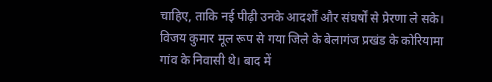चाहिए, ताकि नई पीढ़ी उनके आदर्शों और संघर्षों से प्रेरणा ले सके। विजय कुमार मूल रूप से गया जिले के बेलागंज प्रखंड के कोरियामा गांव के निवासी थे। बाद में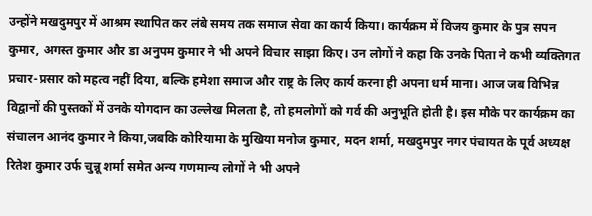उन्होंने मखदुमपुर में आश्रम स्थापित कर लंबे समय तक समाज सेवा का कार्य किया। कार्यक्रम में विजय कुमार के पुत्र सपन कुमार, अगस्त कुमार और डा अनुपम कुमार ने भी अपने विचार साझा किए। उन लोगों ने कहा कि उनके पिता ने कभी व्यक्तिगत प्रचार-प्रसार को महत्व नहीं दिया, बल्कि हमेशा समाज और राष्ट्र के लिए कार्य करना ही अपना धर्म माना। आज जब विभिन्न विद्वानों की पुस्तकों में उनके योगदान का उल्लेख मिलता है, तो हमलोगों को गर्व की अनुभूति होती है। इस मौके पर कार्यक्रम का संचालन आनंद कुमार ने किया,जबकि कोरियामा के मुखिया मनोज कुमार, मदन शर्मा, मखदुमपुर नगर पंचायत के पूर्व अध्यक्ष रितेश कुमार उर्फ चुन्नू शर्मा समेत अन्य गणमान्य लोगों ने भी अपने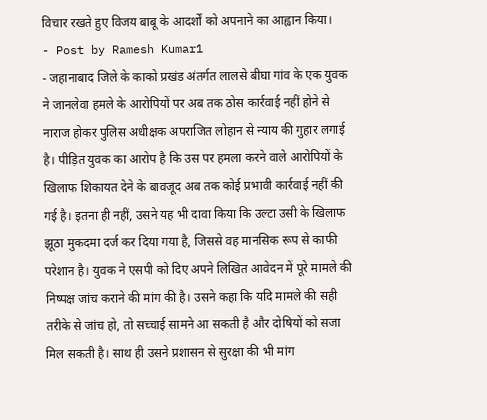विचार रखते हुए विजय बाबू के आदर्शों को अपनाने का आह्वान किया।
- Post by Ramesh Kumar1
- जहानाबाद जिले के काको प्रखंड अंतर्गत लालसे बीघा गांव के एक युवक ने जानलेवा हमले के आरोपियों पर अब तक ठोस कार्रवाई नहीं होने से नाराज होकर पुलिस अधीक्षक अपराजित लोहान से न्याय की गुहार लगाई है। पीड़ित युवक का आरोप है कि उस पर हमला करने वाले आरोपियों के खिलाफ शिकायत देने के बावजूद अब तक कोई प्रभावी कार्रवाई नहीं की गई है। इतना ही नहीं, उसने यह भी दावा किया कि उल्टा उसी के खिलाफ झूठा मुकदमा दर्ज कर दिया गया है, जिससे वह मानसिक रूप से काफी परेशान है। युवक ने एसपी को दिए अपने लिखित आवेदन में पूरे मामले की निष्पक्ष जांच कराने की मांग की है। उसने कहा कि यदि मामले की सही तरीके से जांच हो, तो सच्चाई सामने आ सकती है और दोषियों को सजा मिल सकती है। साथ ही उसने प्रशासन से सुरक्षा की भी मांग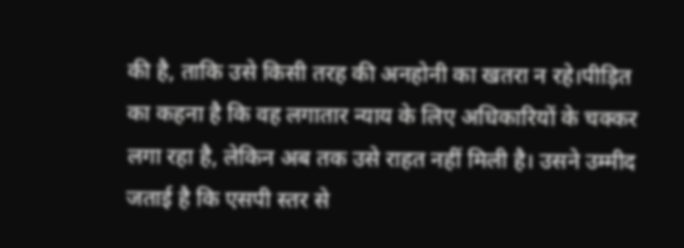की है, ताकि उसे किसी तरह की अनहोनी का खतरा न रहे।पीड़ित का कहना है कि वह लगातार न्याय के लिए अधिकारियों के चक्कर लगा रहा है, लेकिन अब तक उसे राहत नहीं मिली है। उसने उम्मीद जताई है कि एसपी स्तर से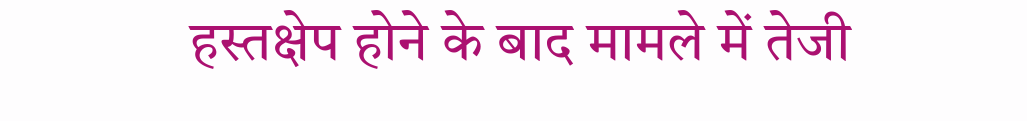हस्तक्षेप होने के बाद मामले में तेजी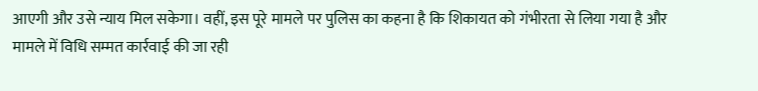आएगी और उसे न्याय मिल सकेगा। वहीं, इस पूरे मामले पर पुलिस का कहना है कि शिकायत को गंभीरता से लिया गया है और मामले में विधि सम्मत कार्रवाई की जा रही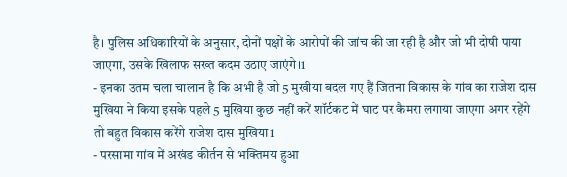है। पुलिस अधिकारियों के अनुसार, दोनों पक्षों के आरोपों की जांच की जा रही है और जो भी दोषी पाया जाएगा, उसके खिलाफ सख्त कदम उठाए जाएंगे।1
- इनका उतम चला चालान है कि अभी है जो 5 मुखीया बदल गए हैं जितना विकास के गांव का राजेश दास मुखिया ने किया इसके पहले 5 मुखिया कुछ नहीं करें शॉर्टकट में घाट पर कैमरा लगाया जाएगा अगर रहेंगे तो बहुत विकास करेंगे राजेश दास मुखिया1
- परसामा गांव में अखंड कीर्तन से भक्तिमय हुआ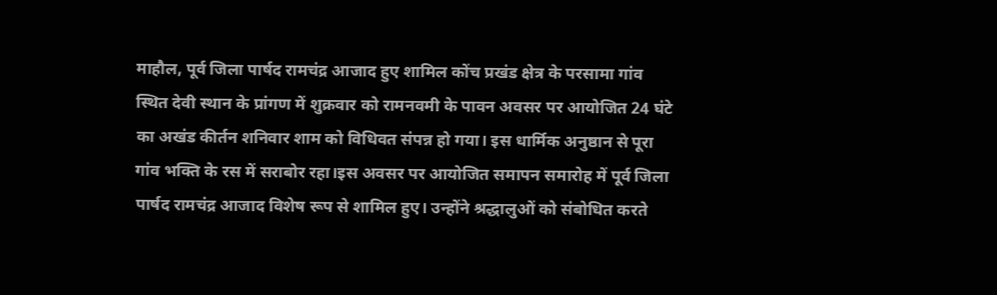माहौल, पूर्व जिला पार्षद रामचंद्र आजाद हुए शामिल कोंच प्रखंड क्षेत्र के परसामा गांव स्थित देवी स्थान के प्रांगण में शुक्रवार को रामनवमी के पावन अवसर पर आयोजित 24 घंटे का अखंड कीर्तन शनिवार शाम को विधिवत संपन्न हो गया। इस धार्मिक अनुष्ठान से पूरा गांव भक्ति के रस में सराबोर रहा।इस अवसर पर आयोजित समापन समारोह में पूर्व जिला पार्षद रामचंद्र आजाद विशेष रूप से शामिल हुए। उन्होंने श्रद्धालुओं को संबोधित करते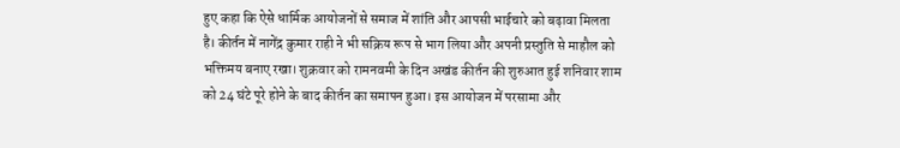हुए कहा कि ऐसे धार्मिक आयोजनों से समाज में शांति और आपसी भाईचारे को बढ़ावा मिलता है। कीर्तन में नागेंद्र कुमार राही ने भी सक्रिय रूप से भाग लिया और अपनी प्रस्तुति से माहौल को भक्तिमय बनाए रखा। शुक्रवार को रामनवमी के दिन अखंड कीर्तन की शुरुआत हुई शनिवार शाम को 24 घंटे पूरे होने के बाद कीर्तन का समापन हुआ। इस आयोजन में परसामा और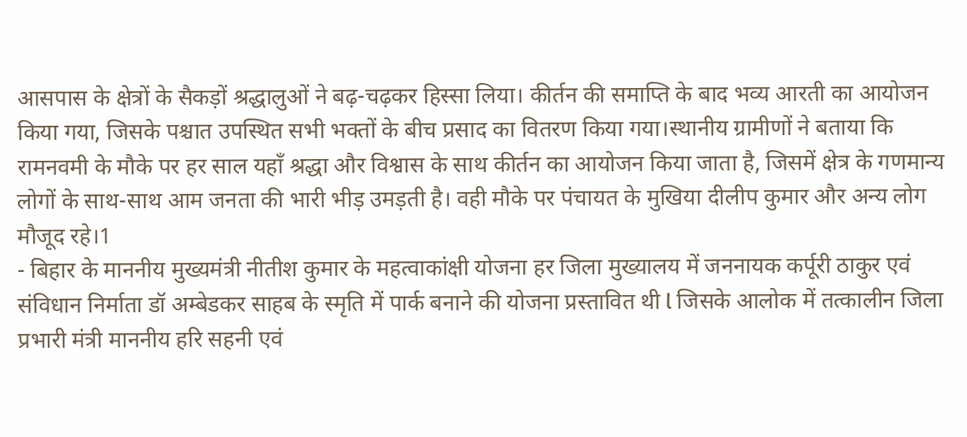आसपास के क्षेत्रों के सैकड़ों श्रद्धालुओं ने बढ़-चढ़कर हिस्सा लिया। कीर्तन की समाप्ति के बाद भव्य आरती का आयोजन किया गया, जिसके पश्चात उपस्थित सभी भक्तों के बीच प्रसाद का वितरण किया गया।स्थानीय ग्रामीणों ने बताया कि रामनवमी के मौके पर हर साल यहाँ श्रद्धा और विश्वास के साथ कीर्तन का आयोजन किया जाता है, जिसमें क्षेत्र के गणमान्य लोगों के साथ-साथ आम जनता की भारी भीड़ उमड़ती है। वही मौके पर पंचायत के मुखिया दीलीप कुमार और अन्य लोग मौजूद रहे।1
- बिहार के माननीय मुख्यमंत्री नीतीश कुमार के महत्वाकांक्षी योजना हर जिला मुख्यालय में जननायक कर्पूरी ठाकुर एवं संविधान निर्माता डॉ अम्बेडकर साहब के स्मृति में पार्क बनाने की योजना प्रस्तावित थी l जिसके आलोक में तत्कालीन जिला प्रभारी मंत्री माननीय हरि सहनी एवं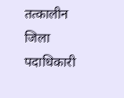तत्कालीन जिला पदाधिकारी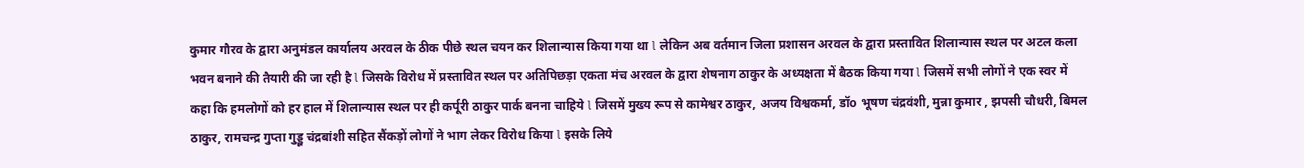कुमार गौरव के द्वारा अनुमंडल कार्यालय अरवल के ठीक पीछे स्थल चयन कर शिलान्यास किया गया था l लेकिन अब वर्तमान जिला प्रशासन अरवल के द्वारा प्रस्तावित शिलान्यास स्थल पर अटल कला भवन बनाने की तैयारी की जा रही है l जिसके विरोध में प्रस्तावित स्थल पर अतिपिछड़ा एकता मंच अरवल के द्वारा शेषनाग ठाकुर के अध्यक्षता में बैठक किया गया l जिसमें सभी लोगों ने एक स्वर में कहा कि हमलोगों को हर हाल में शिलान्यास स्थल पर ही कर्पूरी ठाकुर पार्क बनना चाहिये l जिसमें मुख्य रूप से कामेश्वर ठाकुर, अजय विश्वकर्मा, डॉo भूषण चंद्रवंशी, मुन्ना कुमार , झपसी चौधरी, बिमल ठाकुर, रामचन्द्र गुप्ता गुड्डू चंद्रबांशी सहित सैंकड़ों लोगों ने भाग लेकर विरोध किया l इसके लिये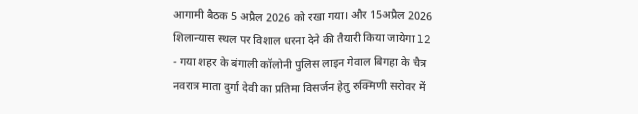आगामी बैठक 5 अप्रैल 2026 को रखा गया। और 15अप्रैल 2026 शिलान्यास स्थल पर विशाल धरना देने की तैयारी किया जायेगा l2
- गया शहर के बंगाली कॉलोनी पुलिस लाइन गेवाल बिगहा के चैत्र नवरात्र माता दुर्गा देवी का प्रतिमा विसर्जन हेतु रुक्मिणी सरोवर में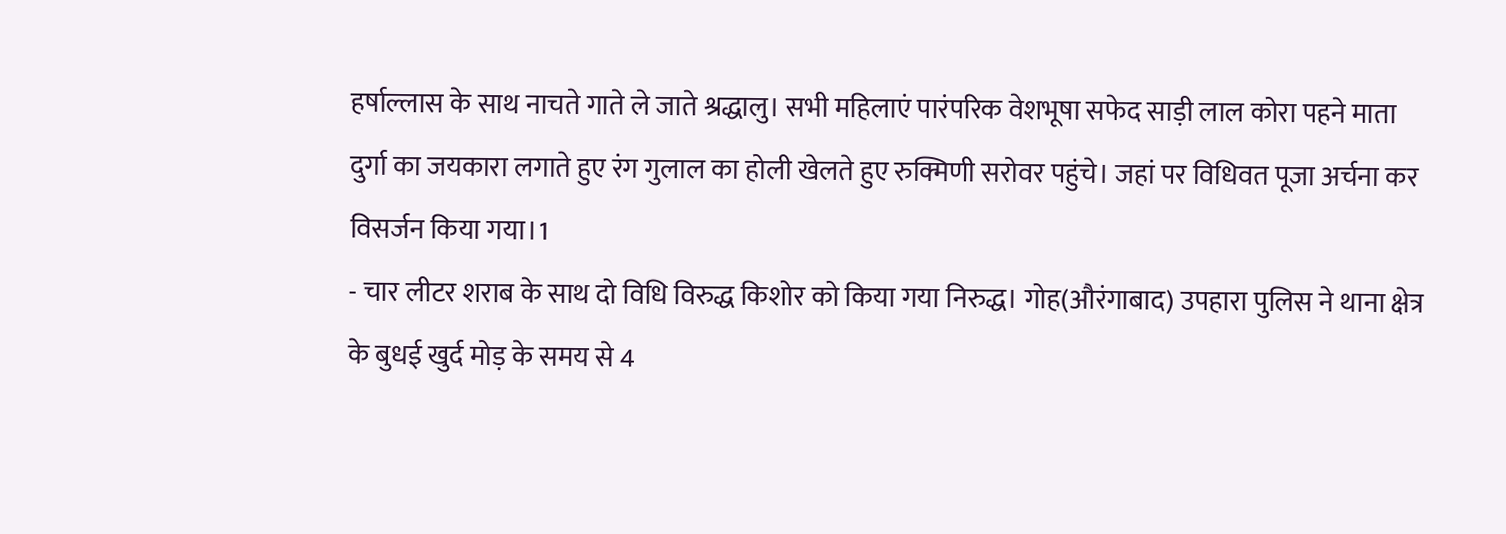हर्षाल्लास के साथ नाचते गाते ले जाते श्रद्धालु। सभी महिलाएं पारंपरिक वेशभूषा सफेद साड़ी लाल कोरा पहने माता दुर्गा का जयकारा लगाते हुए रंग गुलाल का होली खेलते हुए रुक्मिणी सरोवर पहुंचे। जहां पर विधिवत पूजा अर्चना कर विसर्जन किया गया।1
- चार लीटर शराब के साथ दो विधि विरुद्ध किशोर को किया गया निरुद्ध। गोह(औरंगाबाद) उपहारा पुलिस ने थाना क्षेत्र के बुधई खुर्द मोड़ के समय से 4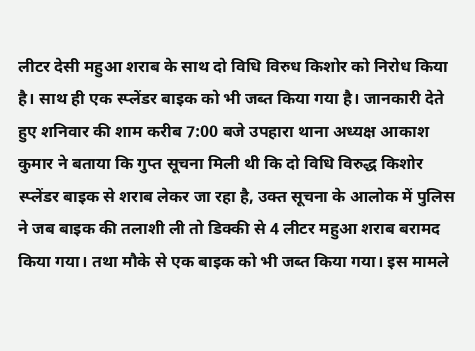लीटर देसी महुआ शराब के साथ दो विधि विरुध किशोर को निरोध किया है। साथ ही एक स्प्लेंडर बाइक को भी जब्त किया गया है। जानकारी देते हुए शनिवार की शाम करीब 7:00 बजे उपहारा थाना अध्यक्ष आकाश कुमार ने बताया कि गुप्त सूचना मिली थी कि दो विधि विरुद्ध किशोर स्प्लेंडर बाइक से शराब लेकर जा रहा है, उक्त सूचना के आलोक में पुलिस ने जब बाइक की तलाशी ली तो डिक्की से 4 लीटर महुआ शराब बरामद किया गया। तथा मौके से एक बाइक को भी जब्त किया गया। इस मामले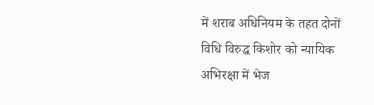में शराब अधिनियम के तहत दोनों विधि विरुद्ध किशोर को न्यायिक अभिरक्षा में भेज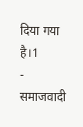दिया गया है।1
- समाजवादी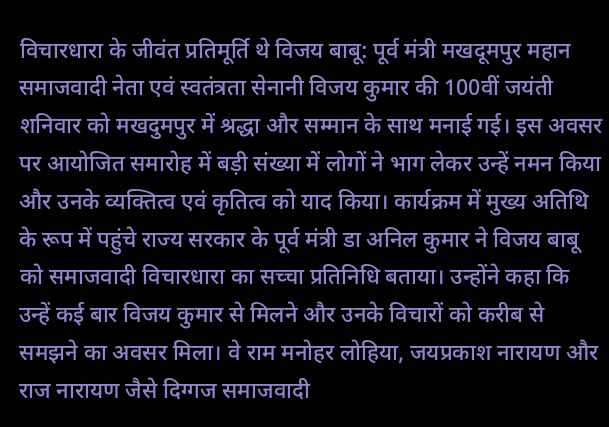विचारधारा के जीवंत प्रतिमूर्ति थे विजय बाबू: पूर्व मंत्री मखदूमपुर महान समाजवादी नेता एवं स्वतंत्रता सेनानी विजय कुमार की 100वीं जयंती शनिवार को मखदुमपुर में श्रद्धा और सम्मान के साथ मनाई गई। इस अवसर पर आयोजित समारोह में बड़ी संख्या में लोगों ने भाग लेकर उन्हें नमन किया और उनके व्यक्तित्व एवं कृतित्व को याद किया। कार्यक्रम में मुख्य अतिथि के रूप में पहुंचे राज्य सरकार के पूर्व मंत्री डा अनिल कुमार ने विजय बाबू को समाजवादी विचारधारा का सच्चा प्रतिनिधि बताया। उन्होंने कहा कि उन्हें कई बार विजय कुमार से मिलने और उनके विचारों को करीब से समझने का अवसर मिला। वे राम मनोहर लोहिया, जयप्रकाश नारायण और राज नारायण जैसे दिग्गज समाजवादी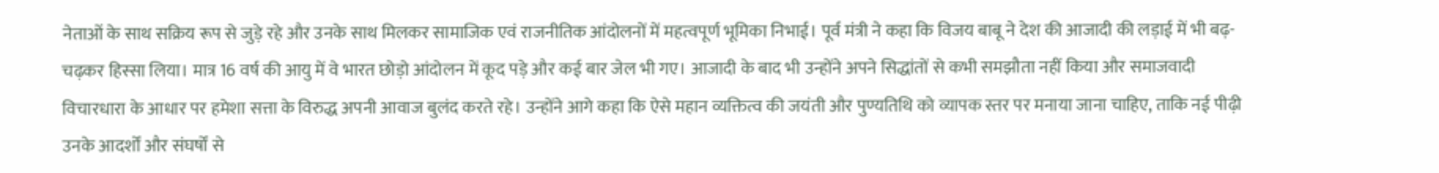नेताओं के साथ सक्रिय रूप से जुड़े रहे और उनके साथ मिलकर सामाजिक एवं राजनीतिक आंदोलनों में महत्वपूर्ण भूमिका निभाई। पूर्व मंत्री ने कहा कि विजय बाबू ने देश की आजादी की लड़ाई में भी बढ़-चढ़कर हिस्सा लिया। मात्र 16 वर्ष की आयु में वे भारत छोड़ो आंदोलन में कूद पड़े और कई बार जेल भी गए। आजादी के बाद भी उन्होंने अपने सिद्धांतों से कभी समझौता नहीं किया और समाजवादी विचारधारा के आधार पर हमेशा सत्ता के विरुद्ध अपनी आवाज बुलंद करते रहे। उन्होंने आगे कहा कि ऐसे महान व्यक्तित्व की जयंती और पुण्यतिथि को व्यापक स्तर पर मनाया जाना चाहिए, ताकि नई पीढ़ी उनके आदर्शों और संघर्षों से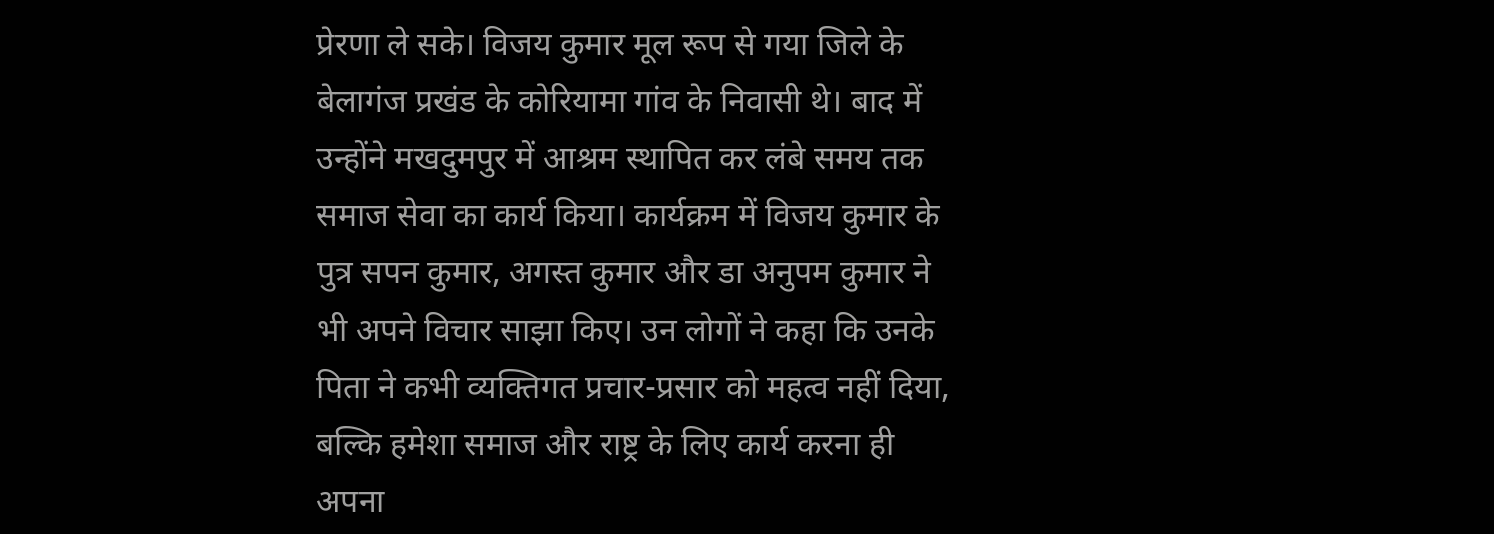प्रेरणा ले सके। विजय कुमार मूल रूप से गया जिले के बेलागंज प्रखंड के कोरियामा गांव के निवासी थे। बाद में उन्होंने मखदुमपुर में आश्रम स्थापित कर लंबे समय तक समाज सेवा का कार्य किया। कार्यक्रम में विजय कुमार के पुत्र सपन कुमार, अगस्त कुमार और डा अनुपम कुमार ने भी अपने विचार साझा किए। उन लोगों ने कहा कि उनके पिता ने कभी व्यक्तिगत प्रचार-प्रसार को महत्व नहीं दिया, बल्कि हमेशा समाज और राष्ट्र के लिए कार्य करना ही अपना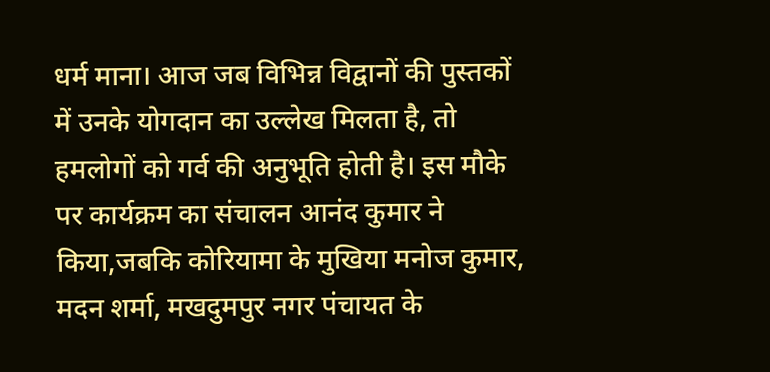धर्म माना। आज जब विभिन्न विद्वानों की पुस्तकों में उनके योगदान का उल्लेख मिलता है, तो हमलोगों को गर्व की अनुभूति होती है। इस मौके पर कार्यक्रम का संचालन आनंद कुमार ने किया,जबकि कोरियामा के मुखिया मनोज कुमार, मदन शर्मा, मखदुमपुर नगर पंचायत के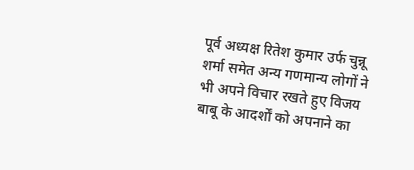पूर्व अध्यक्ष रितेश कुमार उर्फ चुन्नू शर्मा समेत अन्य गणमान्य लोगों ने भी अपने विचार रखते हुए विजय बाबू के आदर्शों को अपनाने का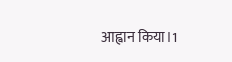आह्वान किया।1